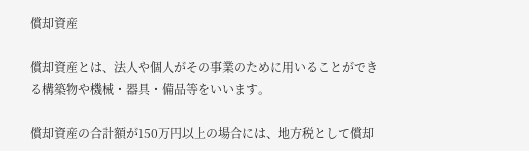償却資産

償却資産とは、法人や個人がその事業のために用いることができる構築物や機械・器具・備品等をいいます。

償却資産の合計額が150万円以上の場合には、地方税として償却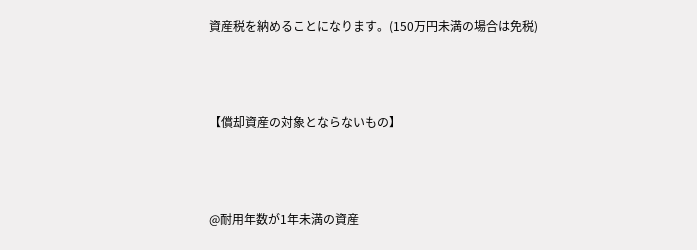資産税を納めることになります。(150万円未満の場合は免税)



【償却資産の対象とならないもの】



@耐用年数が1年未満の資産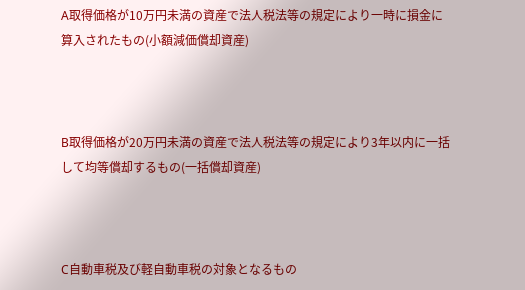A取得価格が10万円未満の資産で法人税法等の規定により一時に損金に算入されたもの(小額減価償却資産)



B取得価格が20万円未満の資産で法人税法等の規定により3年以内に一括して均等償却するもの(一括償却資産)



C自動車税及び軽自動車税の対象となるもの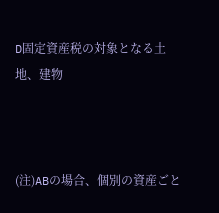D固定資産税の対象となる土地、建物



(注)ABの場合、個別の資産ごと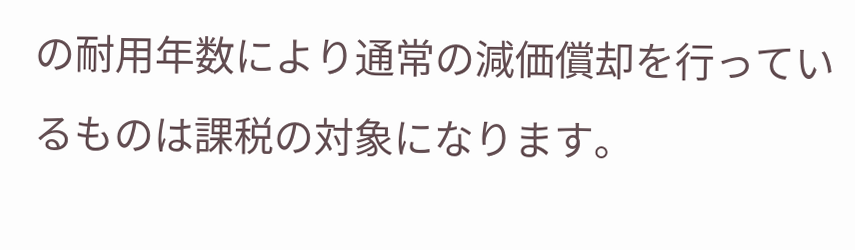の耐用年数により通常の減価償却を行っているものは課税の対象になります。